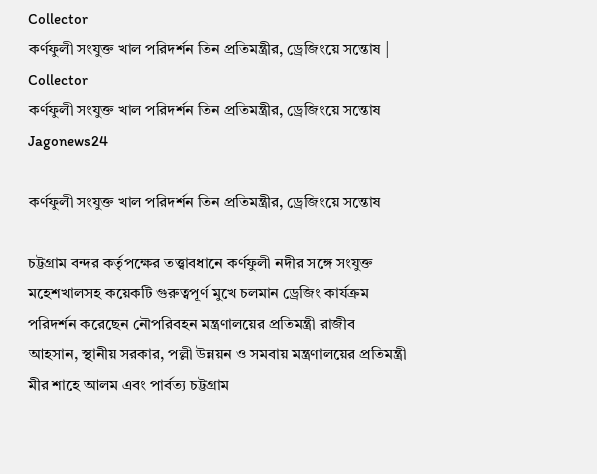Collector
কর্ণফুলী সংযুক্ত খাল পরিদর্শন তিন প্রতিমন্ত্রীর, ড্রেজিংয়ে সন্তোষ | Collector
কর্ণফুলী সংযুক্ত খাল পরিদর্শন তিন প্রতিমন্ত্রীর, ড্রেজিংয়ে সন্তোষ
Jagonews24

কর্ণফুলী সংযুক্ত খাল পরিদর্শন তিন প্রতিমন্ত্রীর, ড্রেজিংয়ে সন্তোষ

চট্টগ্রাম বন্দর কর্তৃপক্ষের তত্ত্বাবধানে কর্ণফুলী নদীর সঙ্গে সংযুক্ত মহেশখালসহ কয়েকটি গুরুত্বপূর্ণ মুখে চলমান ড্রেজিং কার্যক্রম পরিদর্শন করেছেন নৌপরিবহন মন্ত্রণালয়ের প্রতিমন্ত্রী রাজীব আহসান, স্থানীয় সরকার, পল্লী উন্নয়ন ও সমবায় মন্ত্রণালয়ের প্রতিমন্ত্রী মীর শাহে আলম এবং পার্বত্য চট্টগ্রাম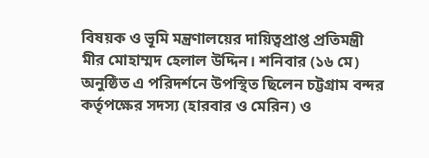বিষয়ক ও ভূমি মন্ত্রণালয়ের দায়িত্বপ্রাপ্ত প্রতিমন্ত্রী মীর মোহাম্মদ হেলাল উদ্দিন। শনিবার (১৬ মে) অনুষ্ঠিত এ পরিদর্শনে উপস্থিত ছিলেন চট্টগ্রাম বন্দর কর্তৃপক্ষের সদস্য (হারবার ও মেরিন) ও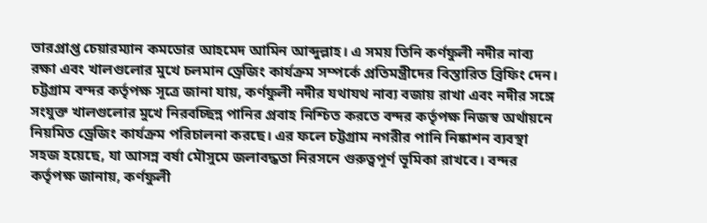ভারপ্রাপ্ত চেয়ারম্যান কমডোর আহমেদ আমিন আব্দুল্লাহ। এ সময় তিনি কর্ণফুলী নদীর নাব্য রক্ষা এবং খালগুলোর মুখে চলমান ড্রেজিং কার্যক্রম সম্পর্কে প্রতিমন্ত্রীদের বিস্তারিত ব্রিফিং দেন। চট্টগ্রাম বন্দর কর্তৃপক্ষ সূত্রে জানা যায়, কর্ণফুলী নদীর যথাযথ নাব্য বজায় রাখা এবং নদীর সঙ্গে সংযুক্ত খালগুলোর মুখে নিরবচ্ছিন্ন পানির প্রবাহ নিশ্চিত করতে বন্দর কর্তৃপক্ষ নিজস্ব অর্থায়নে নিয়মিত ড্রেজিং কার্যক্রম পরিচালনা করছে। এর ফলে চট্টগ্রাম নগরীর পানি নিষ্কাশন ব্যবস্থা সহজ হয়েছে, যা আসন্ন বর্ষা মৌসুমে জলাবদ্ধতা নিরসনে গুরুত্বপূর্ণ ভূমিকা রাখবে। বন্দর কর্তৃপক্ষ জানায়, কর্ণফুলী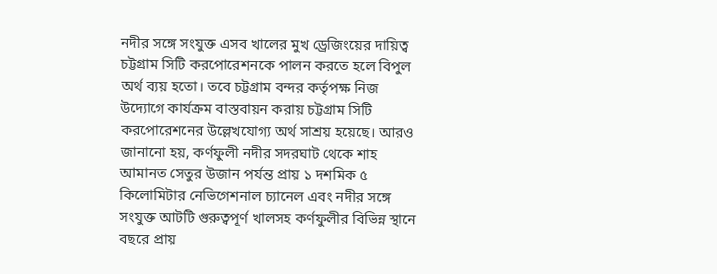নদীর সঙ্গে সংযুক্ত এসব খালের মুখ ড্রেজিংয়ের দায়িত্ব চট্টগ্রাম সিটি করপোরেশনকে পালন করতে হলে বিপুল অর্থ ব্যয় হতো। তবে চট্টগ্রাম বন্দর কর্তৃপক্ষ নিজ উদ্যোগে কার্যক্রম বাস্তবায়ন করায় চট্টগ্রাম সিটি করপোরেশনের উল্লেখযোগ্য অর্থ সাশ্রয় হয়েছে। আরও জানানো হয়, কর্ণফুলী নদীর সদরঘাট থেকে শাহ আমানত সেতুর উজান পর্যন্ত প্রায় ১ দশমিক ৫ কিলোমিটার নেভিগেশনাল চ্যানেল এবং নদীর সঙ্গে সংযুক্ত আটটি গুরুত্বপূর্ণ খালসহ কর্ণফুলীর বিভিন্ন স্থানে বছরে প্রায়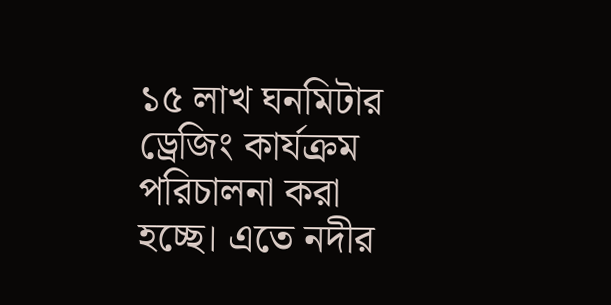১৫ লাখ ঘনমিটার ড্রেজিং কার্যক্রম পরিচালনা করা হচ্ছে। এতে নদীর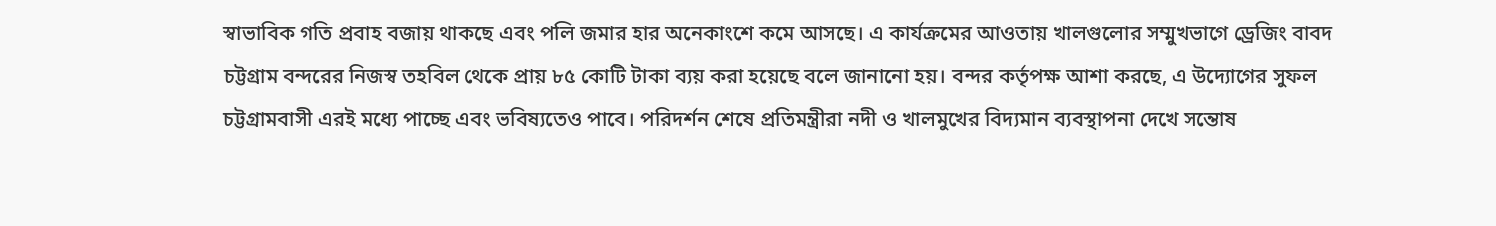স্বাভাবিক গতি প্রবাহ বজায় থাকছে এবং পলি জমার হার অনেকাংশে কমে আসছে। এ কার্যক্রমের আওতায় খালগুলোর সম্মুখভাগে ড্রেজিং বাবদ চট্টগ্রাম বন্দরের নিজস্ব তহবিল থেকে প্রায় ৮৫ কোটি টাকা ব্যয় করা হয়েছে বলে জানানো হয়। বন্দর কর্তৃপক্ষ আশা করছে, এ উদ্যোগের সুফল চট্টগ্রামবাসী এরই মধ্যে পাচ্ছে এবং ভবিষ্যতেও পাবে। পরিদর্শন শেষে প্রতিমন্ত্রীরা নদী ও খালমুখের বিদ্যমান ব্যবস্থাপনা দেখে সন্তোষ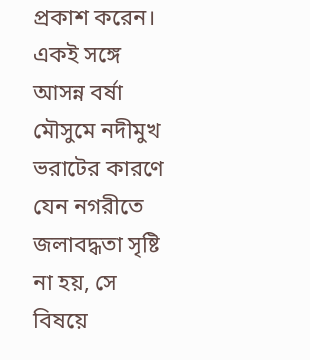প্রকাশ করেন। একই সঙ্গে আসন্ন বর্ষা মৌসুমে নদীমুখ ভরাটের কারণে যেন নগরীতে জলাবদ্ধতা সৃষ্টি না হয়, সে বিষয়ে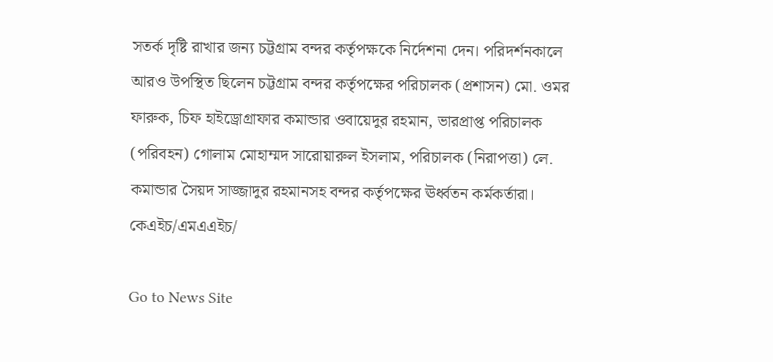সতর্ক দৃষ্টি রাখার জন্য চট্টগ্রাম বন্দর কর্তৃপক্ষকে নির্দেশনা দেন। পরিদর্শনকালে আরও উপস্থিত ছিলেন চট্টগ্রাম বন্দর কর্তৃপক্ষের পরিচালক (প্রশাসন) মো. ওমর ফারুক, চিফ হাইড্রোগ্রাফার কমান্ডার ওবায়েদুর রহমান, ভারপ্রাপ্ত পরিচালক (পরিবহন) গোলাম মোহাম্মদ সারোয়ারুল ইসলাম, পরিচালক (নিরাপত্তা) লে. কমান্ডার সৈয়দ সাজ্জাদুর রহমানসহ বন্দর কর্তৃপক্ষের ঊর্ধ্বতন কর্মকর্তারা। কেএইচ/এমএএইচ/

Go to News Site